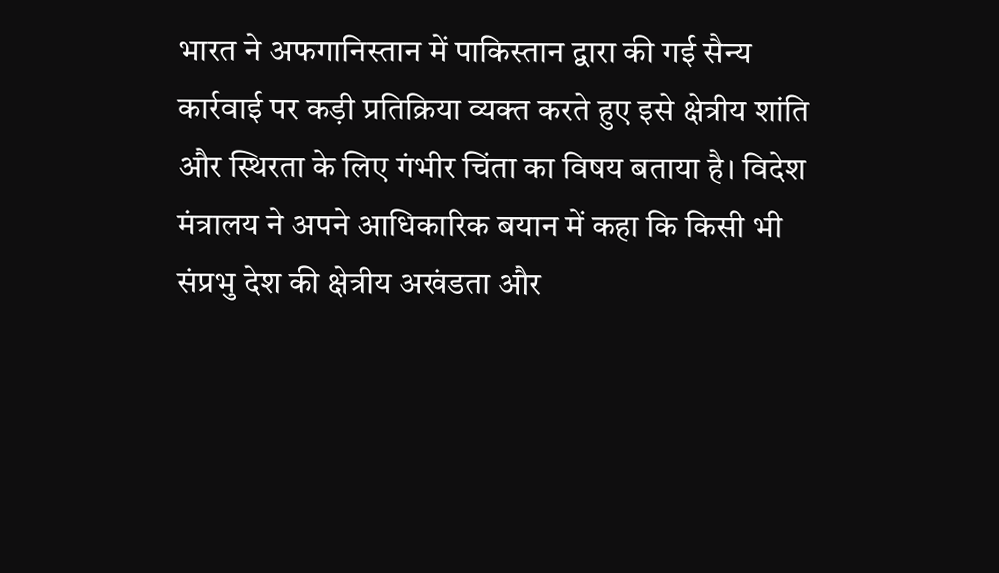भारत ने अफगानिस्तान में पाकिस्तान द्वारा की गई सैन्य कार्रवाई पर कड़ी प्रतिक्रिया व्यक्त करते हुए इसे क्षेत्रीय शांति और स्थिरता के लिए गंभीर चिंता का विषय बताया है। विदेश मंत्रालय ने अपने आधिकारिक बयान में कहा कि किसी भी संप्रभु देश की क्षेत्रीय अखंडता और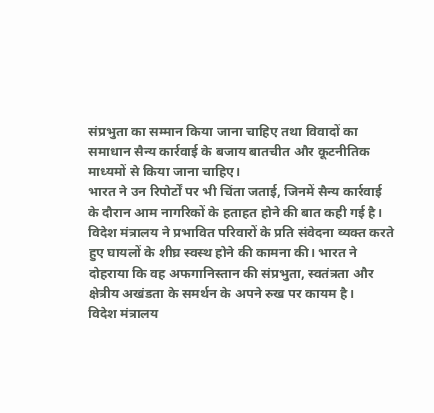संप्रभुता का सम्मान किया जाना चाहिए तथा विवादों का समाधान सैन्य कार्रवाई के बजाय बातचीत और कूटनीतिक माध्यमों से किया जाना चाहिए।
भारत ने उन रिपोर्टों पर भी चिंता जताई, जिनमें सैन्य कार्रवाई के दौरान आम नागरिकों के हताहत होने की बात कही गई है। विदेश मंत्रालय ने प्रभावित परिवारों के प्रति संवेदना व्यक्त करते हुए घायलों के शीघ्र स्वस्थ होने की कामना की। भारत ने दोहराया कि वह अफगानिस्तान की संप्रभुता, स्वतंत्रता और क्षेत्रीय अखंडता के समर्थन के अपने रुख पर कायम है।
विदेश मंत्रालय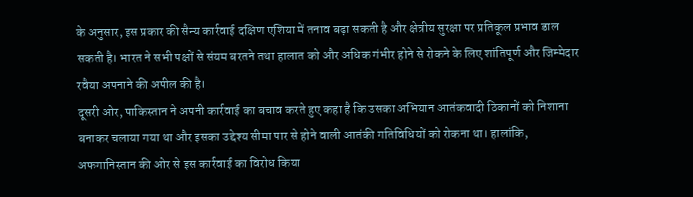के अनुसार, इस प्रकार की सैन्य कार्रवाई दक्षिण एशिया में तनाव बढ़ा सकती है और क्षेत्रीय सुरक्षा पर प्रतिकूल प्रभाव डाल सकती है। भारत ने सभी पक्षों से संयम बरतने तथा हालात को और अधिक गंभीर होने से रोकने के लिए शांतिपूर्ण और जिम्मेदार रवैया अपनाने की अपील की है।
दूसरी ओर, पाकिस्तान ने अपनी कार्रवाई का बचाव करते हुए कहा है कि उसका अभियान आतंकवादी ठिकानों को निशाना बनाकर चलाया गया था और इसका उद्देश्य सीमा पार से होने वाली आतंकी गतिविधियों को रोकना था। हालांकि, अफगानिस्तान की ओर से इस कार्रवाई का विरोध किया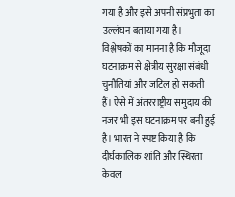गया है और इसे अपनी संप्रभुता का उल्लंघन बताया गया है।
विश्लेषकों का मानना है कि मौजूदा घटनाक्रम से क्षेत्रीय सुरक्षा संबंधी चुनौतियां और जटिल हो सकती हैं। ऐसे में अंतरराष्ट्रीय समुदाय की नजर भी इस घटनाक्रम पर बनी हुई है। भारत ने स्पष्ट किया है कि दीर्घकालिक शांति और स्थिरता केवल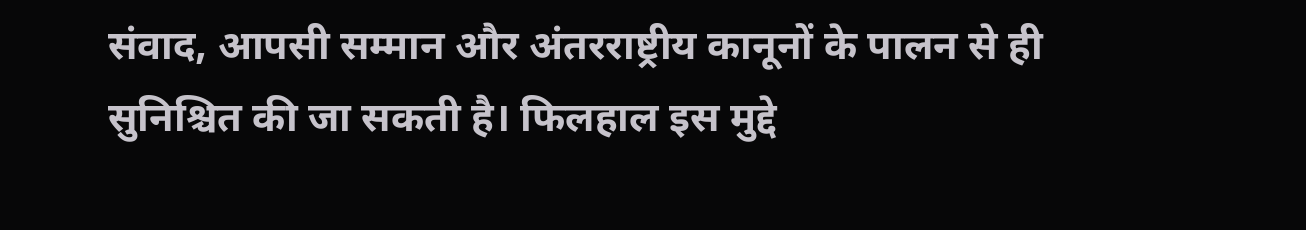संवाद, आपसी सम्मान और अंतरराष्ट्रीय कानूनों के पालन से ही सुनिश्चित की जा सकती है। फिलहाल इस मुद्दे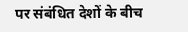पर संबंधित देशों के बीच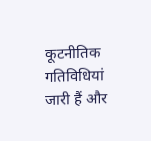कूटनीतिक गतिविधियां जारी हैं और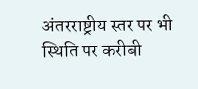अंतरराष्ट्रीय स्तर पर भी स्थिति पर करीबी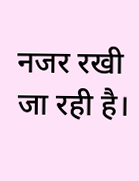नजर रखी जा रही है।